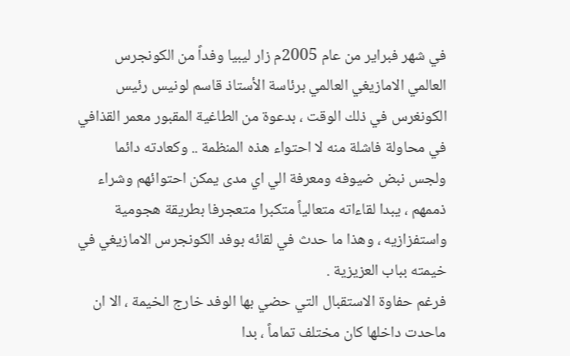في شهر فبراير من عام 2005م زار ليبيا وفداً من الكونجرس العالمي الامازيغي العالمي برئاسة الأستاذ قاسم لونيس رئيس الكونغرس في ذلك الوقت ، بدعوة من الطاغية المقبور معمر القذافي في محاولة فاشلة منه لا احتواء هذه المنظمة .. وكعادته دائما ولجس نبض ضيوفه ومعرفة الي اي مدى يمكن احتوائهم وشراء ذممهم ، يبدا لقاءاته متعالياً متكبرا متعجرفا بطريقة هجومية واستفزازيه ، وهذا ما حدث في لقائه بوفد الكونجرس الامازيغي في خيمته بباب العزيزية .
فرغم حفاوة الاستقبال التي حضي بها الوفد خارج الخيمة ، الا ان ماحدت داخلها كان مختلف تماماً ، بدا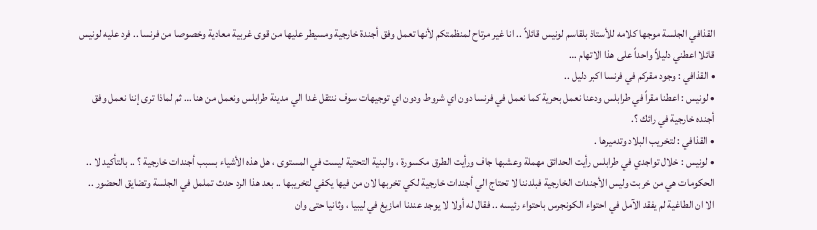القذافي الجلسة موجها كلامه للأستاذ بلقاسم لونيس قائلاً .. انا غير مرتاح لمنظمتكم لأنها تعمل وفق أجندة خارجية ومسيطر عليها من قوى غربية معادية وخصوصا من فرنسا .. فرد عليه لونيس قائلا اعطني دليلاً واحداً على هذا الاتهام …
• القذافي : وجود مقركم في فرنسا اكبر دليل ..
• لونيس : اعطنا مقراً في طرابلس ودعنا نعمل بحرية كما نعمل في فرنسا دون اي شروط ودون اي توجيهات سوف ننتقل غدا الي مدينة طرابلس ونعمل من هنا … ثم لماذا ترى إننا نعمل وفق أجنده خارجية في رائك ؟.
• القذافي : لتخريب البلاد وتدميرها .
• لونيس : خلال تواجدي في طرابلس رأيت الحدائق مهملة وعشبها جاف ورأيت الطرق مكسورة ، والبنية التحتية ليست في المستوى ، هل هذه الأشياء بسبب أجندات خارجية ؟ .. بالتأكيد لا .. الحكومات هي من خربت وليس الأجندات الخارجية فبلدننا لا تحتاج الي أجندات خارجية لكي تخربها لان من فيها يكفي لتخريبها .. بعد هذا الرد حدث تململ في الجلسة وتضايق الحضور .. الا ان الطاغية لم يفقد الآمل في احتواء الكونجرس باحتواء رئيسه .. فقال له أولا لا يوجد عندنا امازيغ في ليبيا ، وثانيا حتى وان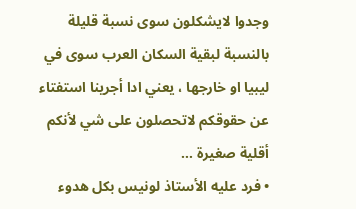وجدوا لايشكلون سوى نسبة قليلة بالنسبة لبقية السكان العرب سوى في ليبيا او خارجها ، يعني ادا أجرينا استفتاء عن حقوقكم لاتحصلون على شي لأنكم أقلية صغيرة …
• فرد عليه الأستاذ لونيس بكل هدوء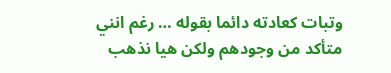وتبات كعادته دائما بقوله … رغم انني متأكد من وجودهم ولكن هيا نذهب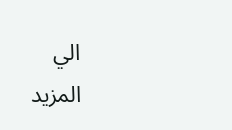الي
المزيد